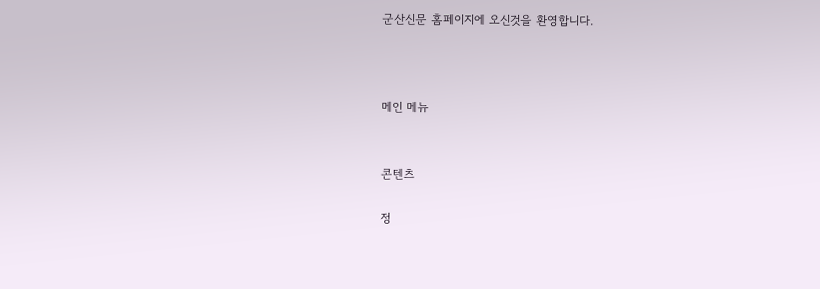군산신문 홈페이지에 오신것을 환영합니다.



메인 메뉴


콘텐츠

정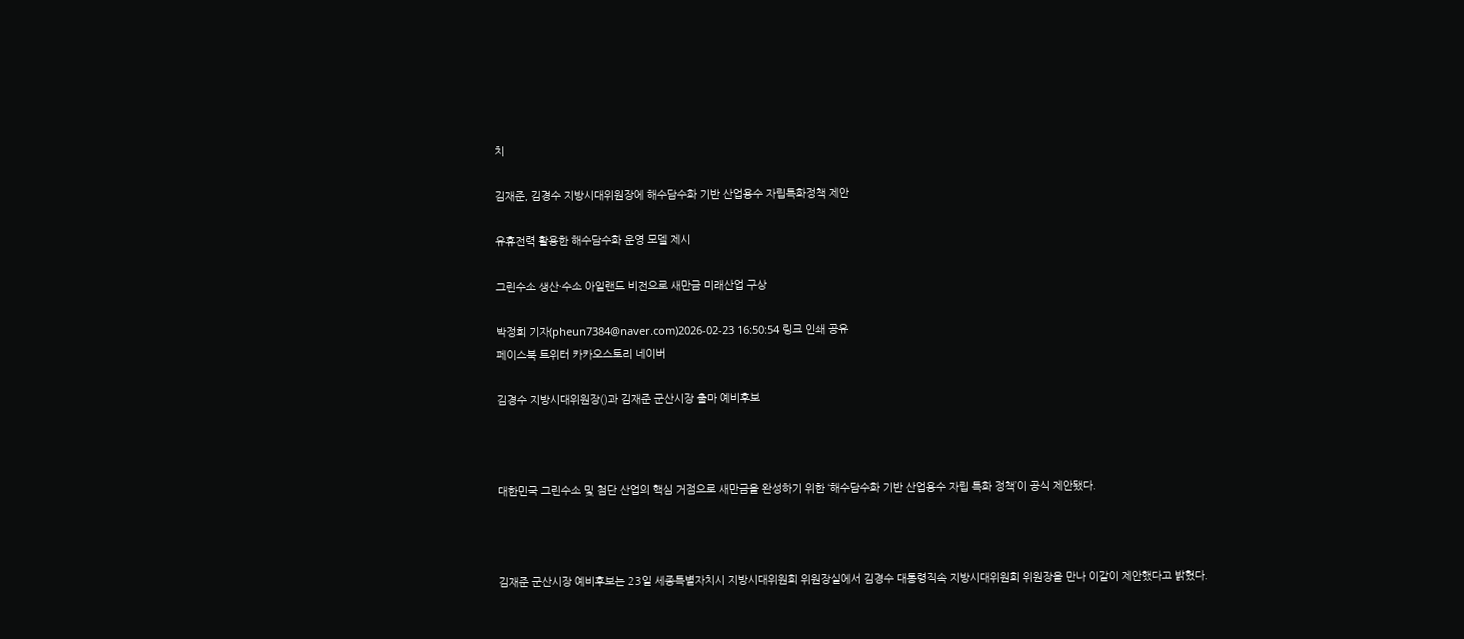치

김재준, 김경수 지방시대위원장에 해수담수화 기반 산업용수 자립특화정책 제안

유휴전력 활용한 해수담수화 운영 모델 제시

그린수소 생산·수소 아일랜드 비전으로 새만금 미래산업 구상

박정희 기자(pheun7384@naver.com)2026-02-23 16:50:54 링크 인쇄 공유
페이스북 트위터 카카오스토리 네이버

김경수 지방시대위원장()과 김재준 군산시장 출마 예비후보



대한민국 그린수소 및 첨단 산업의 핵심 거점으로 새만금을 완성하기 위한 ‘해수담수화 기반 산업용수 자립 특화 정책’이 공식 제안됐다.



김재준 군산시장 예비후보는 23일 세종특별자치시 지방시대위원회 위원장실에서 김경수 대통령직속 지방시대위원회 위원장을 만나 이같이 제안했다고 밝혔다.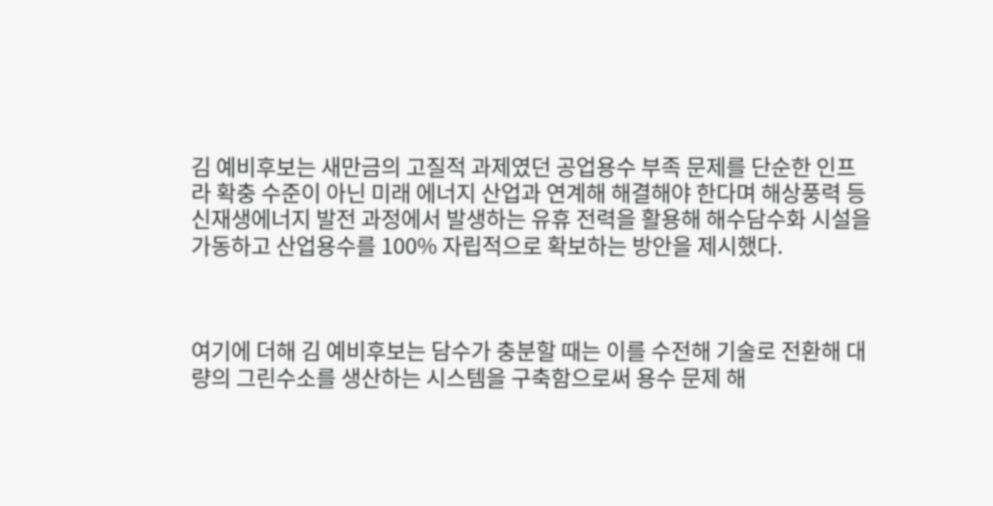김 예비후보는 새만금의 고질적 과제였던 공업용수 부족 문제를 단순한 인프라 확충 수준이 아닌 미래 에너지 산업과 연계해 해결해야 한다며 해상풍력 등 신재생에너지 발전 과정에서 발생하는 유휴 전력을 활용해 해수담수화 시설을 가동하고 산업용수를 100% 자립적으로 확보하는 방안을 제시했다.



여기에 더해 김 예비후보는 담수가 충분할 때는 이를 수전해 기술로 전환해 대량의 그린수소를 생산하는 시스템을 구축함으로써 용수 문제 해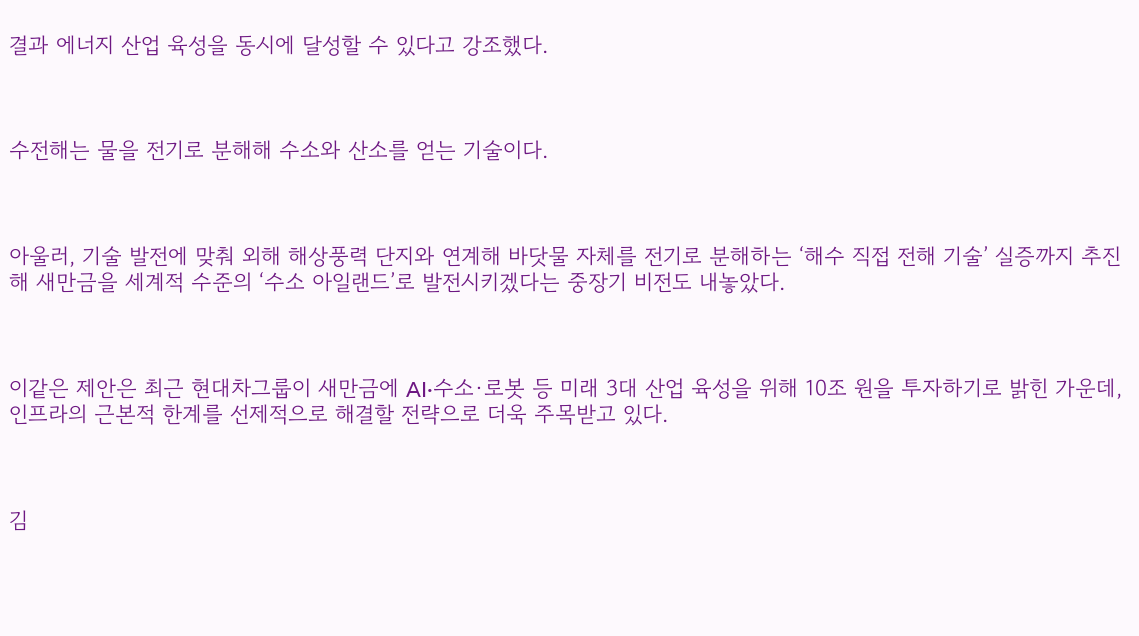결과 에너지 산업 육성을 동시에 달성할 수 있다고 강조했다.



수전해는 물을 전기로 분해해 수소와 산소를 얻는 기술이다.



아울러, 기술 발전에 맞춰 외해 해상풍력 단지와 연계해 바닷물 자체를 전기로 분해하는 ‘해수 직접 전해 기술’ 실증까지 추진해 새만금을 세계적 수준의 ‘수소 아일랜드’로 발전시키겠다는 중장기 비전도 내놓았다.



이같은 제안은 최근 현대차그룹이 새만금에 AI·수소·로봇 등 미래 3대 산업 육성을 위해 10조 원을 투자하기로 밝힌 가운데, 인프라의 근본적 한계를 선제적으로 해결할 전략으로 더욱 주목받고 있다.



김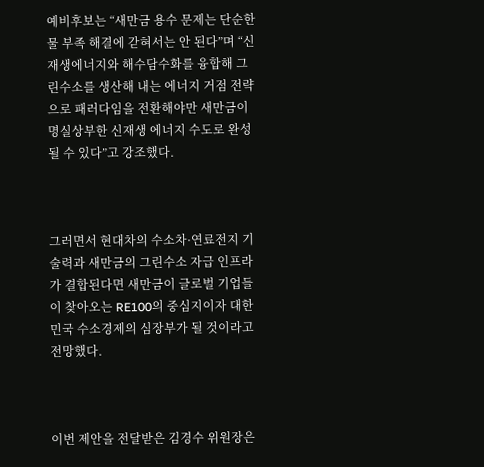예비후보는 “새만금 용수 문제는 단순한 물 부족 해결에 갇혀서는 안 된다”며 “신재생에너지와 해수담수화를 융합해 그린수소를 생산해 내는 에너지 거점 전략으로 패러다임을 전환해야만 새만금이 명실상부한 신재생 에너지 수도로 완성될 수 있다”고 강조했다.



그러면서 현대차의 수소차·연료전지 기술력과 새만금의 그린수소 자급 인프라가 결합된다면 새만금이 글로벌 기업들이 찾아오는 RE100의 중심지이자 대한민국 수소경제의 심장부가 될 것이라고 전망했다.



이번 제안을 전달받은 김경수 위원장은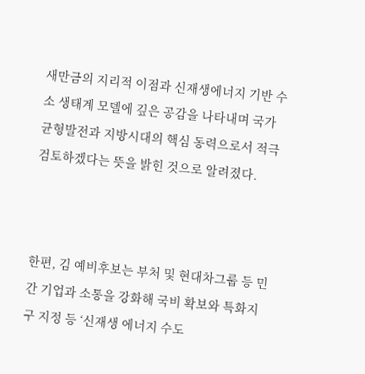새만금의 지리적 이점과 신재생에너지 기반 수소 생태계 모델에 깊은 공감을 나타내며 국가균형발전과 지방시대의 핵심 동력으로서 적극 검토하겠다는 뜻을 밝힌 것으로 알려졌다.



한편, 김 예비후보는 부처 및 현대차그룹 등 민간 기업과 소통을 강화해 국비 확보와 특화지구 지정 등 ‘신재생 에너지 수도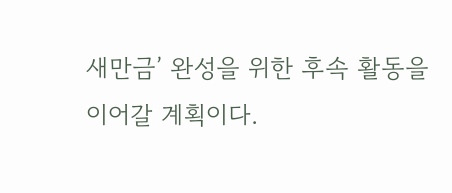새만금’ 완성을 위한 후속 활동을 이어갈 계획이다.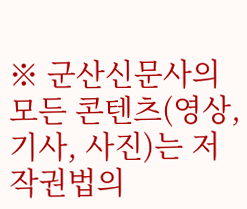※ 군산신문사의 모든 콘텐츠(영상,기사, 사진)는 저작권법의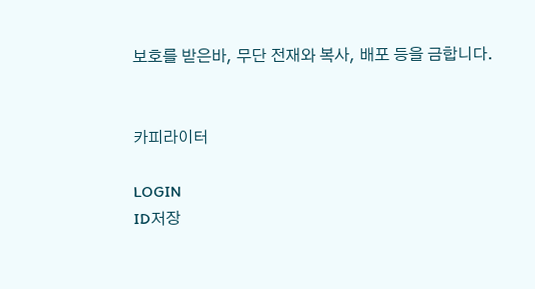보호를 받은바, 무단 전재와 복사, 배포 등을 금합니다.


카피라이터

LOGIN
ID저장